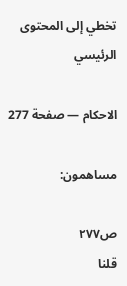تخطي إلى المحتوى الرئيسي

الاحكام — صفحة 277

مساهمون:

ص٢٧٧
قلنا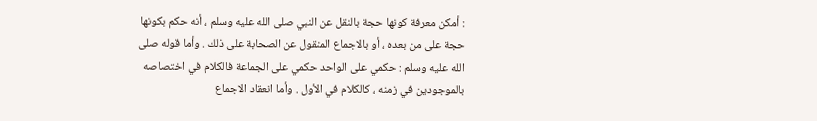: أمكن معرفة كونها حجة بالنقل عن النبي صلى الله عليه وسلم ، أنه حكم بكونها حجة على من بعده ، أو بالاجماع المنقول عن الصحابة على ذلك . وأما قوله صلى الله عليه وسلم : حكمي على الواحد حكمي على الجماعة فالكلام في اختصاصه بالموجودين في زمنه ، كالكلام في الأول . وأما انعقاد الاجماع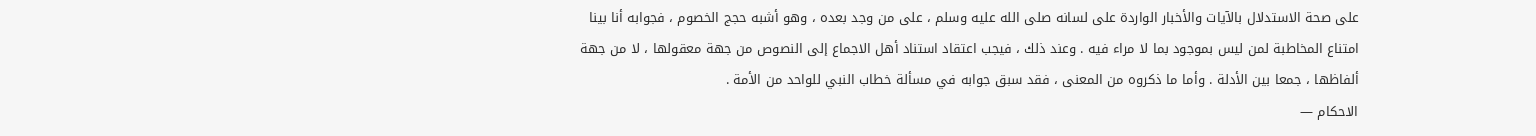على صحة الاستدلال بالآيات والأخبار الواردة على لسانه صلى الله عليه وسلم ، على من وجد بعده ، وهو أشبه حجج الخصوم ، فجوابه أنا بينا امتناع المخاطبة لمن ليس بموجود بما لا مراء فيه . وعند ذلك ، فيجب اعتقاد استناد أهل الاجماع إلى النصوص من جهة معقولها ، لا من جهة ألفاظها ، جمعا بين الأدلة . وأما ما ذكروه من المعنى ، فقد سبق جوابه في مسألة خطاب النبي للواحد من الأمة .
الاحكام —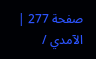صفحة 277 | الآمدي /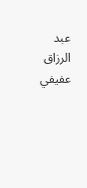عبد الرزاق عفيفي